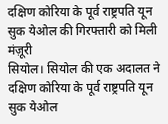दक्षिण कोरिया के पूर्व राष्ट्रपति यून सुक येओल की गिरफ्तारी को मिली मंज़ूरी
सियोल। सियोल की एक अदालत ने दक्षिण कोरिया के पूर्व राष्ट्रपति यून सुक येओल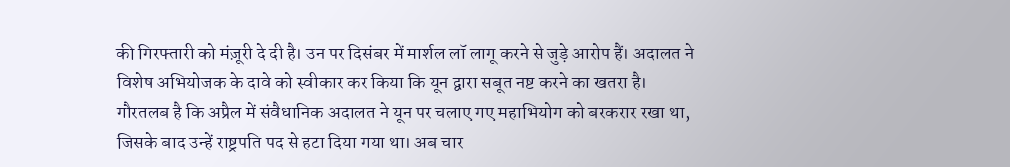की गिरफ्तारी को मंज़ूरी दे दी है। उन पर दिसंबर में मार्शल लॉ लागू करने से जुड़े आरोप हैं। अदालत ने विशेष अभियोजक के दावे को स्वीकार कर किया कि यून द्वारा सबूत नष्ट करने का खतरा है।
गौरतलब है कि अप्रैल में संवैधानिक अदालत ने यून पर चलाए गए महाभियोग को बरकरार रखा था, जिसके बाद उन्हें राष्ट्रपति पद से हटा दिया गया था। अब चार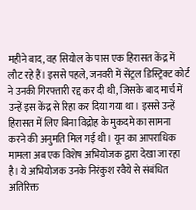महीने बाद, वह सियोल के पास एक हिरासत केंद्र में लौट रहे हैं। इससे पहले, जनवरी में सेंट्रल डिस्ट्रिक्ट कोर्ट ने उनकी गिरफ्तारी रद्द कर दी थी, जिसके बाद मार्च में उन्हें इस केंद्र से रिहा कर दिया गया था। इससे उन्हें हिरासत में लिए बिना विद्रोह के मुकदमे का सामना करने की अनुमति मिल गई थी। यून का आपराधिक मामला अब एक विशेष अभियोजक द्वारा देखा जा रहा है। ये अभियोजक उनके निरंकुश रवैये से संबंधित अतिरिक्त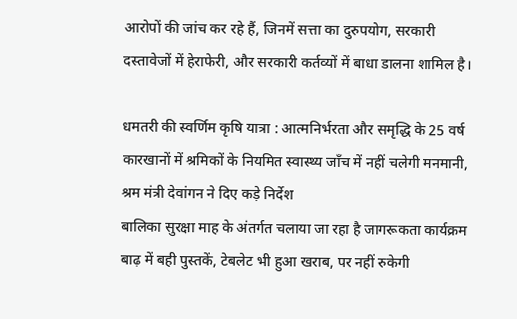आरोपों की जांच कर रहे हैं, जिनमें सत्ता का दुरुपयोग, सरकारी दस्तावेजों में हेराफेरी, और सरकारी कर्तव्यों में बाधा डालना शामिल है।

धमतरी की स्वर्णिम कृषि यात्रा : आत्मनिर्भरता और समृद्धि के 25 वर्ष
कारखानों में श्रमिकों के नियमित स्वास्थ्य जाँच में नहीं चलेगी मनमानी, श्रम मंत्री देवांगन ने दिए कड़े निर्देश
बालिका सुरक्षा माह के अंतर्गत चलाया जा रहा है जागरूकता कार्यक्रम
बाढ़ में बही पुस्तकें, टेबलेट भी हुआ खराब, पर नहीं रुकेगी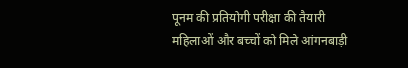पूनम की प्रतियोगी परीक्षा की तैयारी
महिलाओं और बच्चों को मिले आंगनबाड़ी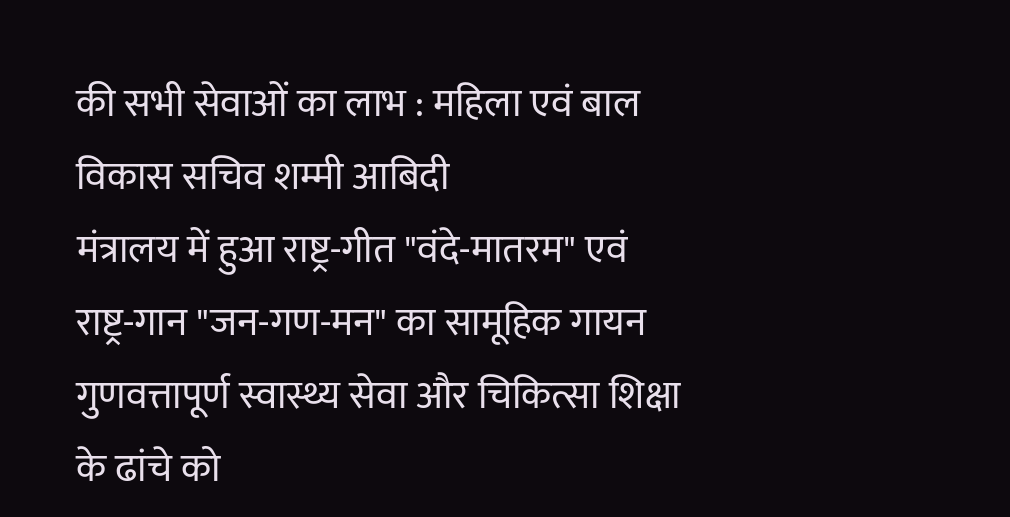की सभी सेवाओं का लाभ : महिला एवं बाल विकास सचिव शम्मी आबिदी
मंत्रालय में हुआ राष्ट्र-गीत "वंदे-मातरम" एवं राष्ट्र-गान "जन-गण-मन" का सामूहिक गायन
गुणवत्तापूर्ण स्वास्थ्य सेवा और चिकित्सा शिक्षा के ढांचे को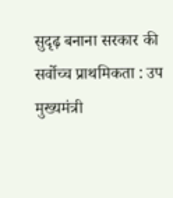सुदृढ़ बनाना सरकार की सर्वोच्च प्राथमिकता : उप मुख्यमंत्री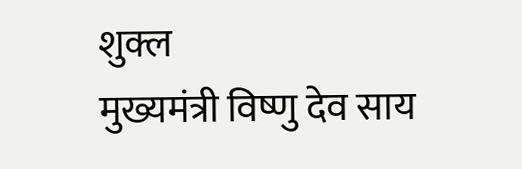शुक्ल
मुख्यमंत्री विष्णु देव साय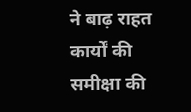ने बाढ़ राहत कार्यों की समीक्षा की